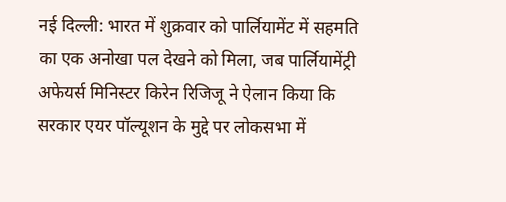नई दिल्ली: भारत में शुक्रवार को पार्लियामेंट में सहमति का एक अनोखा पल देखने को मिला, जब पार्लियामेंट्री अफेयर्स मिनिस्टर किरेन रिजिजू ने ऐलान किया कि सरकार एयर पॉल्यूशन के मुद्दे पर लोकसभा में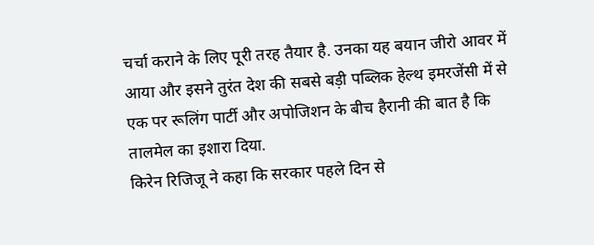चर्चा कराने के लिए पूरी तरह तैयार है. उनका यह बयान जीरो आवर में आया और इसने तुरंत देश की सबसे बड़ी पब्लिक हेल्थ इमरजेंसी में से एक पर रूलिंग पार्टी और अपोजिशन के बीच हैरानी की बात है कि तालमेल का इशारा दिया.
किरेन रिजिजू ने कहा कि सरकार पहले दिन से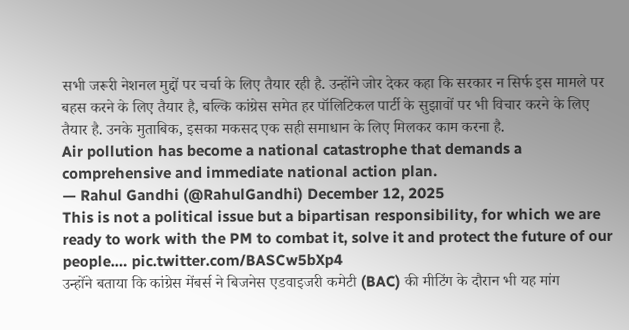सभी जरूरी नेशनल मुद्दों पर चर्चा के लिए तैयार रही है. उन्होंने जोर देकर कहा कि सरकार न सिर्फ इस मामले पर बहस करने के लिए तैयार है, बल्कि कांग्रेस समेत हर पॉलिटिकल पार्टी के सुझावों पर भी विचार करने के लिए तैयार है. उनके मुताबिक, इसका मकसद एक सही समाधान के लिए मिलकर काम करना है.
Air pollution has become a national catastrophe that demands a comprehensive and immediate national action plan.
— Rahul Gandhi (@RahulGandhi) December 12, 2025
This is not a political issue but a bipartisan responsibility, for which we are ready to work with the PM to combat it, solve it and protect the future of our people.… pic.twitter.com/BASCw5bXp4
उन्होंने बताया कि कांग्रेस मेंबर्स ने बिजनेस एडवाइजरी कमेटी (BAC) की मीटिंग के दौरान भी यह मांग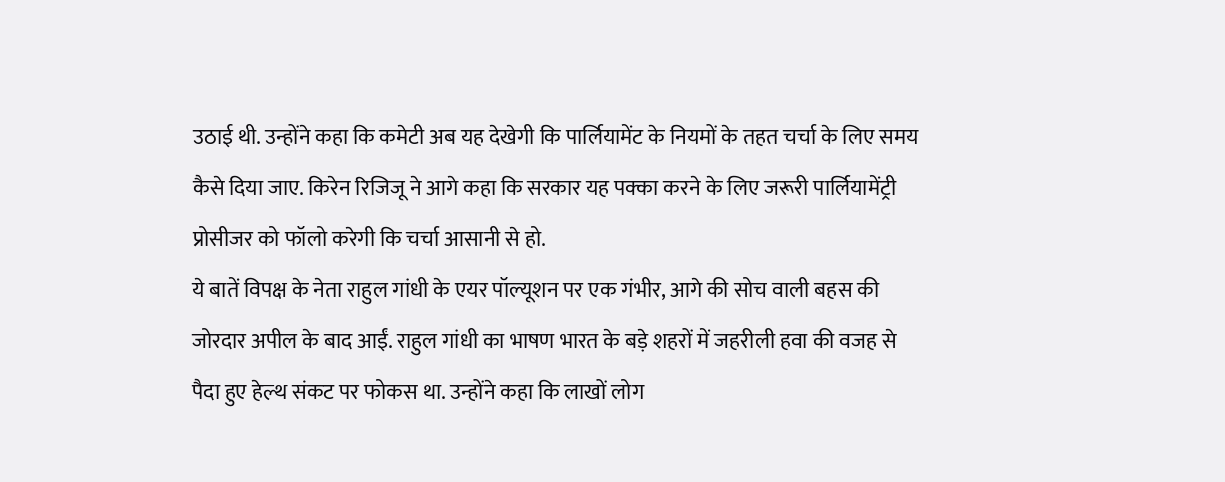उठाई थी. उन्होंने कहा कि कमेटी अब यह देखेगी कि पार्लियामेंट के नियमों के तहत चर्चा के लिए समय कैसे दिया जाए. किरेन रिजिजू ने आगे कहा कि सरकार यह पक्का करने के लिए जरूरी पार्लियामेंट्री प्रोसीजर को फॉलो करेगी कि चर्चा आसानी से हो.
ये बातें विपक्ष के नेता राहुल गांधी के एयर पॉल्यूशन पर एक गंभीर, आगे की सोच वाली बहस की जोरदार अपील के बाद आईं. राहुल गांधी का भाषण भारत के बड़े शहरों में जहरीली हवा की वजह से पैदा हुए हेल्थ संकट पर फोकस था. उन्होंने कहा कि लाखों लोग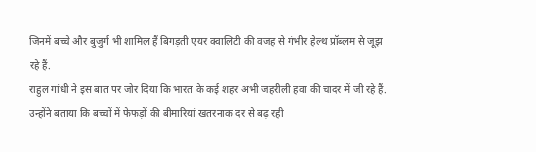जिनमें बच्चे और बुजुर्ग भी शामिल हैं बिगड़ती एयर क्वालिटी की वजह से गंभीर हेल्थ प्रॉब्लम से जूझ रहे हैं.
राहुल गांधी ने इस बात पर जोर दिया कि भारत के कई शहर अभी जहरीली हवा की चादर में जी रहे हैं. उन्होंने बताया कि बच्चों में फेफड़ों की बीमारियां खतरनाक दर से बढ़ रही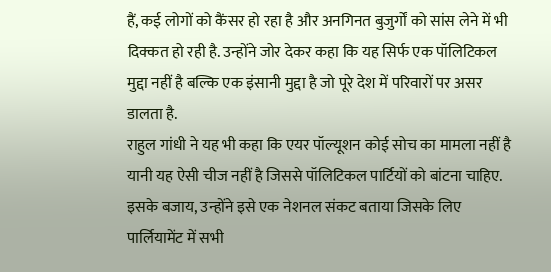हैं, कई लोगों को कैंसर हो रहा है और अनगिनत बुजुर्गों को सांस लेने में भी दिक्कत हो रही है. उन्होंने जोर देकर कहा कि यह सिर्फ एक पॉलिटिकल मुद्दा नहीं है बल्कि एक इंसानी मुद्दा है जो पूरे देश में परिवारों पर असर डालता है.
राहुल गांधी ने यह भी कहा कि एयर पॉल्यूशन कोई सोच का मामला नहीं है यानी यह ऐसी चीज नहीं है जिससे पॉलिटिकल पार्टियों को बांटना चाहिए. इसके बजाय, उन्होंने इसे एक नेशनल संकट बताया जिसके लिए पार्लियामेंट में सभी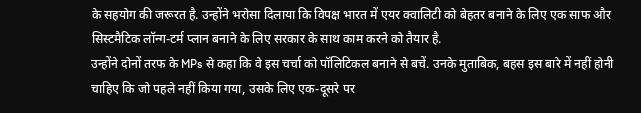के सहयोग की जरूरत है. उन्होंने भरोसा दिलाया कि विपक्ष भारत में एयर क्वालिटी को बेहतर बनाने के लिए एक साफ और सिस्टमैटिक लॉन्ग-टर्म प्लान बनाने के लिए सरकार के साथ काम करने को तैयार है.
उन्होंने दोनों तरफ के MPs से कहा कि वे इस चर्चा को पॉलिटिकल बनाने से बचें. उनके मुताबिक, बहस इस बारे में नहीं होनी चाहिए कि जो पहले नहीं किया गया, उसके लिए एक-दूसरे पर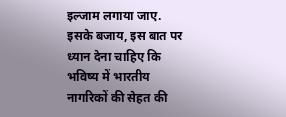इल्जाम लगाया जाए. इसके बजाय, इस बात पर ध्यान देना चाहिए कि भविष्य में भारतीय नागरिकों की सेहत की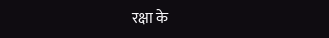रक्षा के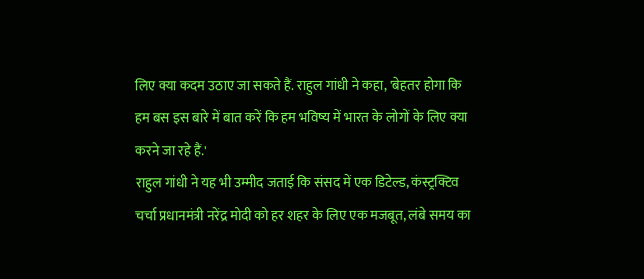लिए क्या कदम उठाए जा सकते हैं. राहुल गांधी ने कहा, 'बेहतर होगा कि हम बस इस बारे में बात करें कि हम भविष्य में भारत के लोगों के लिए क्या करने जा रहे हैं.'
राहुल गांधी ने यह भी उम्मीद जताई कि संसद में एक डिटेल्ड, कंस्ट्रक्टिव चर्चा प्रधानमंत्री नरेंद्र मोदी को हर शहर के लिए एक मजबूत, लंबे समय का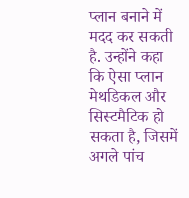प्लान बनाने में मदद कर सकती है. उन्होंने कहा कि ऐसा प्लान मेथडिकल और सिस्टमैटिक हो सकता है, जिसमें अगले पांच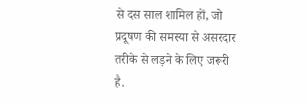से दस साल शामिल हों, जो प्रदूषण की समस्या से असरदार तरीके से लड़ने के लिए जरूरी है.